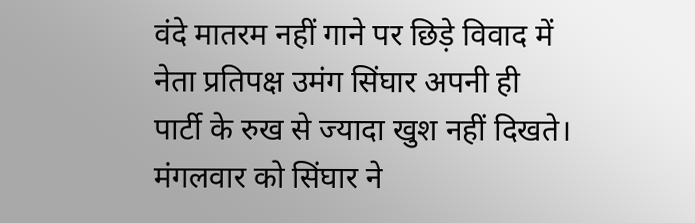वंदे मातरम नहीं गाने पर छिड़े विवाद में नेता प्रतिपक्ष उमंग सिंघार अपनी ही पार्टी के रुख से ज्यादा खुश नहीं दिखते। मंगलवार को सिंघार ने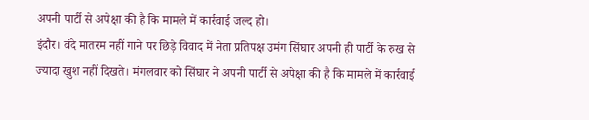अपनी पार्टी से अपेक्षा की है कि मामले में कार्रवाई जल्द हो।
इंदौर। वंदे मातरम नहीं गाने पर छिड़े विवाद में नेता प्रतिपक्ष उमंग सिंघार अपनी ही पार्टी के रुख से ज्यादा खुश नहीं दिखते। मंगलवार को सिंघार ने अपनी पार्टी से अपेक्षा की है कि मामले में कार्रवाई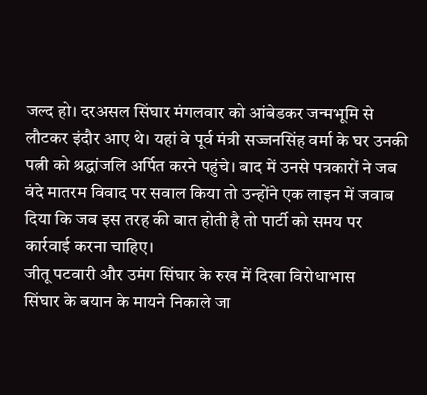जल्द हो। दरअसल सिंघार मंगलवार को आंबेडकर जन्मभूमि से लौटकर इंदौर आए थे। यहां वे पूर्व मंत्री सज्जनसिंह वर्मा के घर उनकी पत्नी को श्रद्धांजलि अर्पित करने पहुंचे। बाद में उनसे पत्रकारों ने जब वंदे मातरम विवाद पर सवाल किया तो उन्होंने एक लाइन में जवाब दिया कि जब इस तरह की बात होती है तो पार्टी को समय पर कार्रवाई करना चाहिए।
जीतू पटवारी और उमंग सिंघार के रुख में दिखा विरोधाभास
सिंघार के बयान के मायने निकाले जा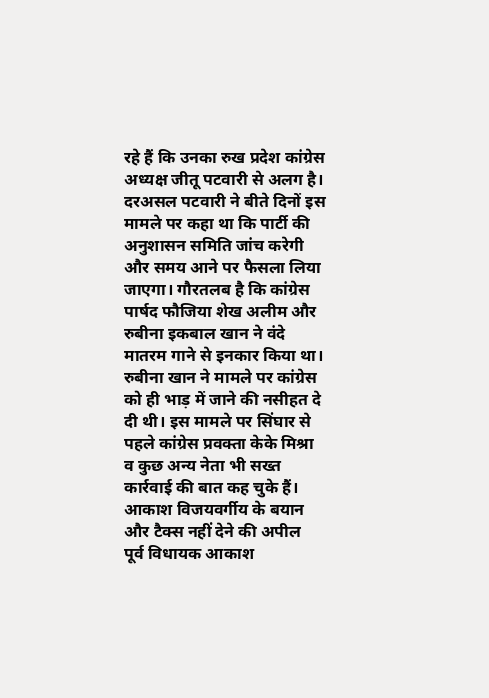रहे हैं कि उनका रुख प्रदेश कांग्रेस अध्यक्ष जीतू पटवारी से अलग है। दरअसल पटवारी ने बीते दिनों इस मामले पर कहा था कि पार्टी की अनुशासन समिति जांच करेगी और समय आने पर फैसला लिया जाएगा। गौरतलब है कि कांग्रेस पार्षद फौजिया शेख अलीम और रुबीना इकबाल खान ने वंदे मातरम गाने से इनकार किया था। रुबीना खान ने मामले पर कांग्रेस को ही भाड़ में जाने की नसीहत दे दी थी। इस मामले पर सिंघार से पहले कांग्रेस प्रवक्ता केके मिश्रा व कुछ अन्य नेता भी सख्त कार्रवाई की बात कह चुके हैं।
आकाश विजयवर्गीय के बयान और टैक्स नहीं देने की अपील
पूर्व विधायक आकाश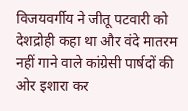विजयवर्गीय ने जीतू पटवारी को देशद्रोही कहा था और वंदे मातरम नहीं गाने वाले कांग्रेसी पार्षदों की ओर इशारा कर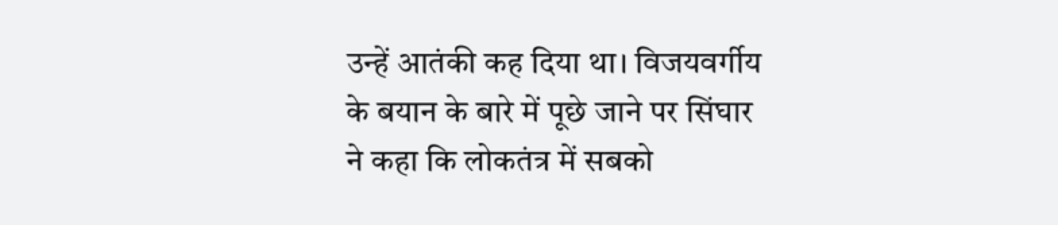उन्हें आतंकी कह दिया था। विजयवर्गीय के बयान के बारे में पूछे जाने पर सिंघार ने कहा कि लोकतंत्र में सबको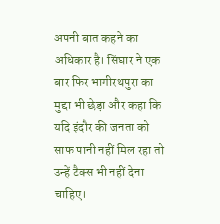अपनी बात कहने का अधिकार है। सिंघार ने एक बार फिर भागीरथपुरा का मुद्दा भी छेड़ा और कहा कि यदि इंदौर की जनता को साफ पानी नहीं मिल रहा तो उन्हें टैक्स भी नहीं देना चाहिए।